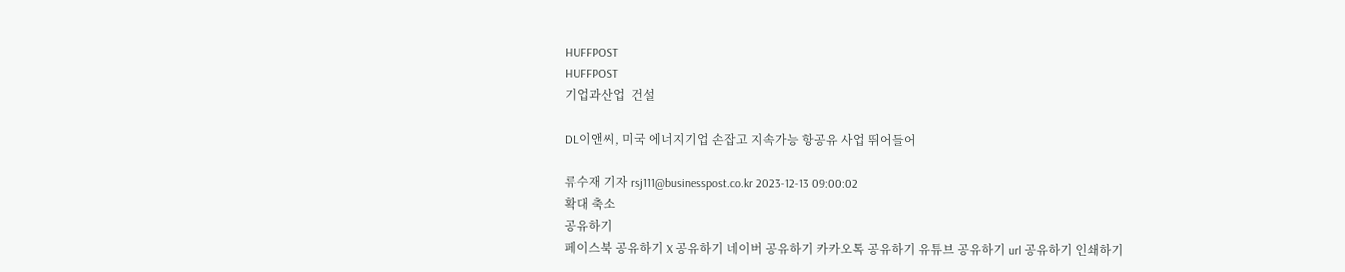HUFFPOST
HUFFPOST
기업과산업  건설

DL이앤씨, 미국 에너지기업 손잡고 지속가능 항공유 사업 뛰어들어

류수재 기자 rsj111@businesspost.co.kr 2023-12-13 09:00:02
확대 축소
공유하기
페이스북 공유하기 X 공유하기 네이버 공유하기 카카오톡 공유하기 유튜브 공유하기 url 공유하기 인쇄하기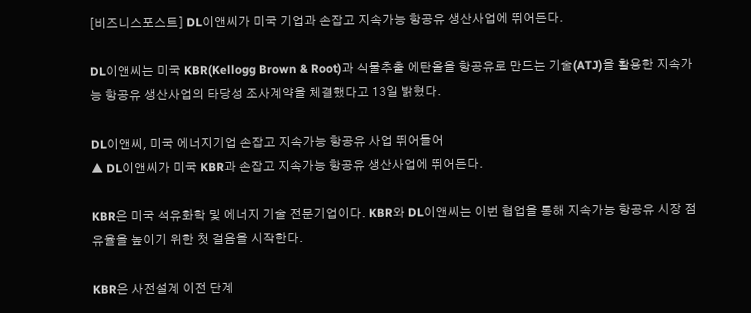[비즈니스포스트] DL이앤씨가 미국 기업과 손잡고 지속가능 항공유 생산사업에 뛰어든다.

DL이앤씨는 미국 KBR(Kellogg Brown & Root)과 식물추출 에탄올을 항공유로 만드는 기술(ATJ)을 활용한 지속가능 항공유 생산사업의 타당성 조사계약을 체결했다고 13일 밝혔다.

DL이앤씨, 미국 에너지기업 손잡고 지속가능 항공유 사업 뛰어들어
▲ DL이앤씨가 미국 KBR과 손잡고 지속가능 항공유 생산사업에 뛰어든다.

KBR은 미국 석유화학 및 에너지 기술 전문기업이다. KBR와 DL이앤씨는 이번 협업을 통해 지속가능 항공유 시장 점유율을 높이기 위한 첫 걸음을 시작한다.

KBR은 사전설계 이전 단계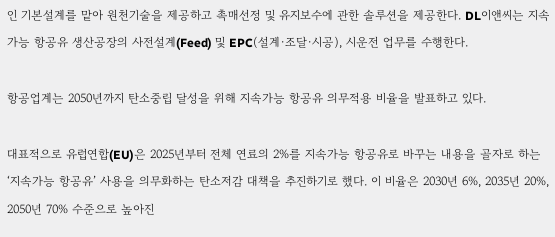인 기본설계를 맡아 원천기술을 제공하고 촉매선정 및 유지보수에 관한 솔루션을 제공한다. DL이앤씨는 지속가능 항공유 생산공장의 사전설계(Feed) 및 EPC(설계·조달·시공), 시운전 업무를 수행한다.

항공업계는 2050년까지 탄소중립 달성을 위해 지속가능 항공유 의무적용 비율을 발표하고 있다.

대표적으로 유럽연합(EU)은 2025년부터 전체 연료의 2%를 지속가능 항공유로 바꾸는 내용을 골자로 하는 ‘지속가능 항공유’ 사용을 의무화하는 탄소저감 대책을 추진하기로 했다. 이 비율은 2030년 6%, 2035년 20%, 2050년 70% 수준으로 높아진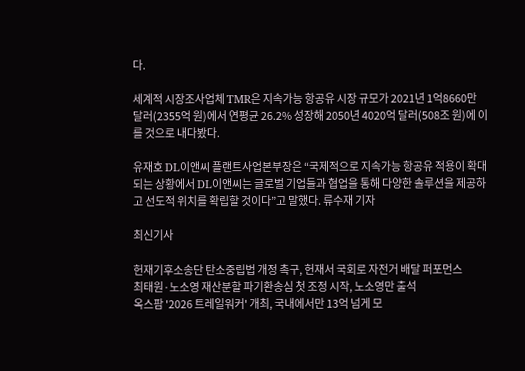다.

세계적 시장조사업체 TMR은 지속가능 항공유 시장 규모가 2021년 1억8660만 달러(2355억 원)에서 연평균 26.2% 성장해 2050년 4020억 달러(508조 원)에 이를 것으로 내다봤다.

유재호 DL이앤씨 플랜트사업본부장은 “국제적으로 지속가능 항공유 적용이 확대되는 상황에서 DL이앤씨는 글로벌 기업들과 협업을 통해 다양한 솔루션을 제공하고 선도적 위치를 확립할 것이다”고 말했다. 류수재 기자

최신기사

헌재기후소송단 탄소중립법 개정 촉구, 헌재서 국회로 자전거 배달 퍼포먼스
최태원·노소영 재산분할 파기환송심 첫 조정 시작, 노소영만 출석
옥스팜 '2026 트레일워커' 개최, 국내에서만 13억 넘게 모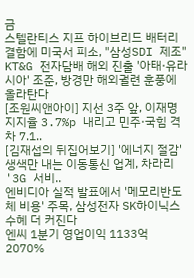금
스텔란티스 지프 하이브리드 배터리 결함에 미국서 피소, "삼성SDI 제조"
KT&G 전자담배 해외 진출 '아태·유라시아' 조준, 방경만 해외궐련 훈풍에 올라탄다
[조원씨앤아이] 지선 3주 앞, 이재명 지지율 3.7%p 내리고 민주·국힘 격차 7.1..
[김재섭의 뒤집어보기] '에너지 절감' 생색만 내는 이동통신 업계, 차라리 '3G 서비..
엔비디아 실적 발표에서 '메모리반도체 비용' 주목, 삼성전자 SK하이닉스 수혜 더 커진다
엔씨 1분기 영업이익 1133억 2070%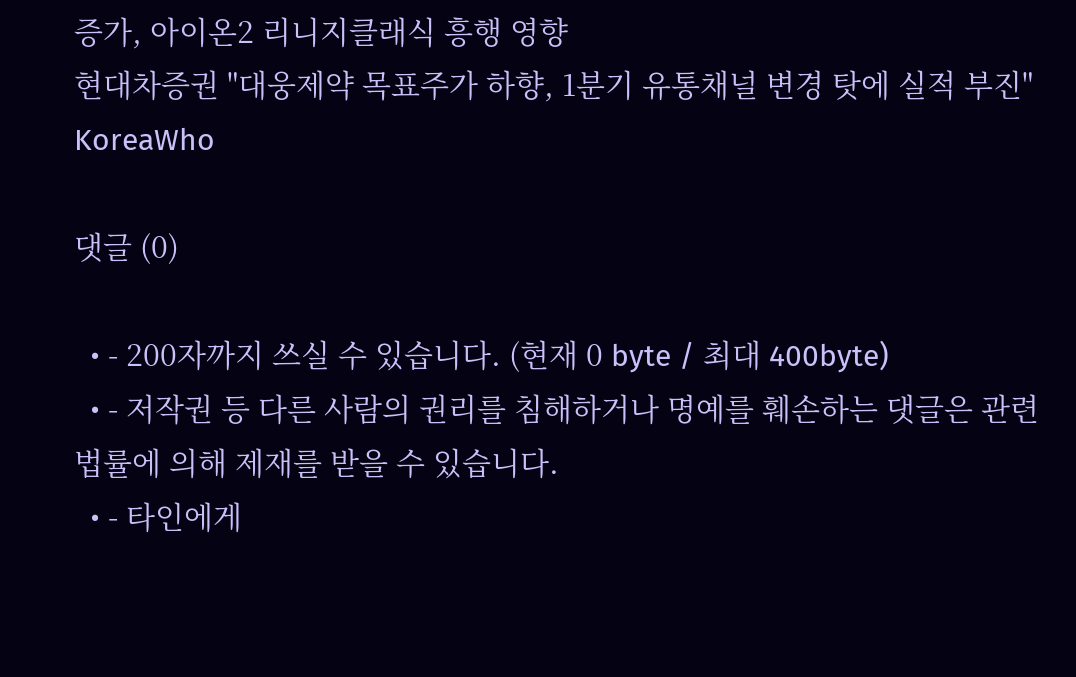증가, 아이온2 리니지클래식 흥행 영향
현대차증권 "대웅제약 목표주가 하향, 1분기 유통채널 변경 탓에 실적 부진"
KoreaWho

댓글 (0)

  • - 200자까지 쓰실 수 있습니다. (현재 0 byte / 최대 400byte)
  • - 저작권 등 다른 사람의 권리를 침해하거나 명예를 훼손하는 댓글은 관련 법률에 의해 제재를 받을 수 있습니다.
  • - 타인에게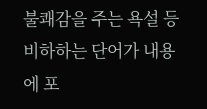불쾌감을 주는 욕설 등 비하하는 단어가 내용에 포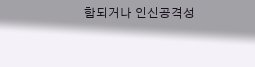함되거나 인신공격성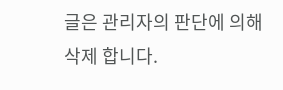글은 관리자의 판단에 의해 삭제 합니다.